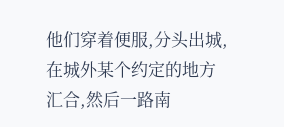他们穿着便服,分头出城,在城外某个约定的地方汇合,然后一路南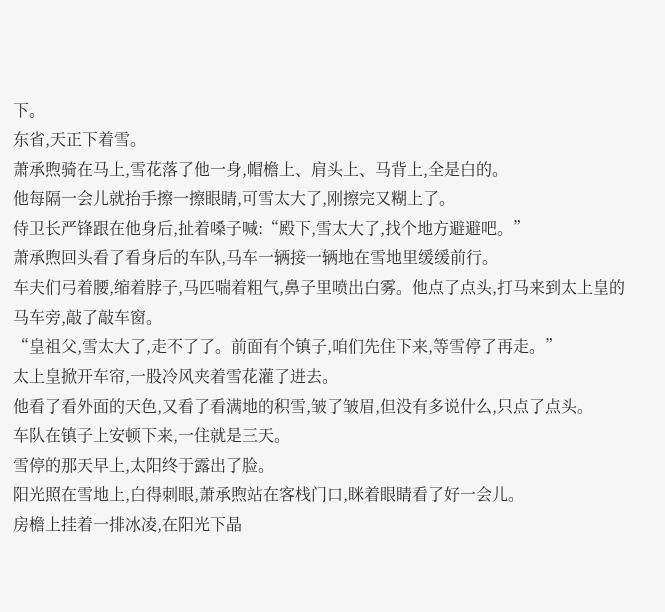下。
东省,天正下着雪。
萧承煦骑在马上,雪花落了他一身,帽檐上、肩头上、马背上,全是白的。
他每隔一会儿就抬手擦一擦眼睛,可雪太大了,刚擦完又糊上了。
侍卫长严锋跟在他身后,扯着嗓子喊:“殿下,雪太大了,找个地方避避吧。”
萧承煦回头看了看身后的车队,马车一辆接一辆地在雪地里缓缓前行。
车夫们弓着腰,缩着脖子,马匹喘着粗气,鼻子里喷出白雾。他点了点头,打马来到太上皇的马车旁,敲了敲车窗。
“皇祖父,雪太大了,走不了了。前面有个镇子,咱们先住下来,等雪停了再走。”
太上皇掀开车帘,一股冷风夹着雪花灌了进去。
他看了看外面的天色,又看了看满地的积雪,皱了皱眉,但没有多说什么,只点了点头。
车队在镇子上安顿下来,一住就是三天。
雪停的那天早上,太阳终于露出了脸。
阳光照在雪地上,白得刺眼,萧承煦站在客栈门口,眯着眼睛看了好一会儿。
房檐上挂着一排冰凌,在阳光下晶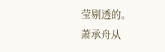莹剔透的。
萧承舟从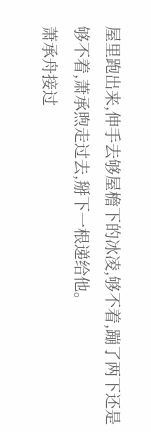屋里跑出来,伸手去够屋檐下的冰凌,够不着,蹦了两下还是够不着,萧承煦走过去,掰下一根递给他。
萧承舟接过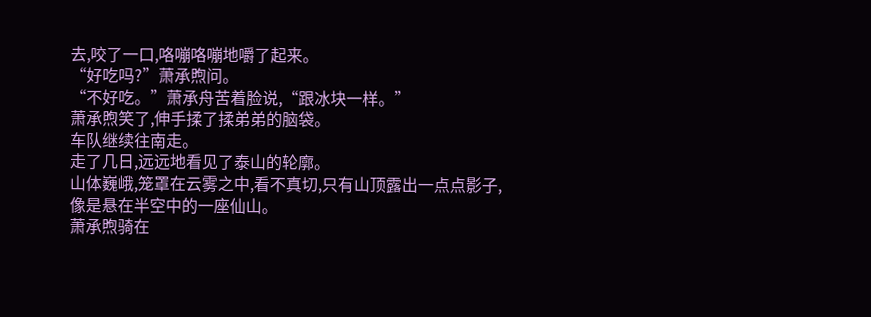去,咬了一口,咯嘣咯嘣地嚼了起来。
“好吃吗?”萧承煦问。
“不好吃。”萧承舟苦着脸说,“跟冰块一样。”
萧承煦笑了,伸手揉了揉弟弟的脑袋。
车队继续往南走。
走了几日,远远地看见了泰山的轮廓。
山体巍峨,笼罩在云雾之中,看不真切,只有山顶露出一点点影子,像是悬在半空中的一座仙山。
萧承煦骑在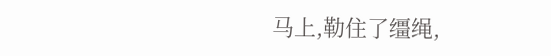马上,勒住了缰绳,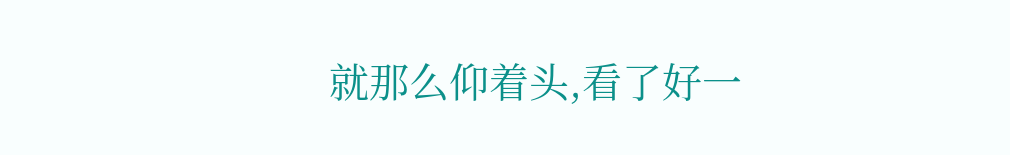就那么仰着头,看了好一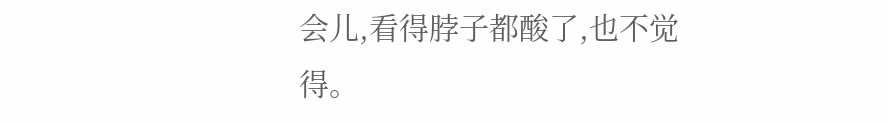会儿,看得脖子都酸了,也不觉得。